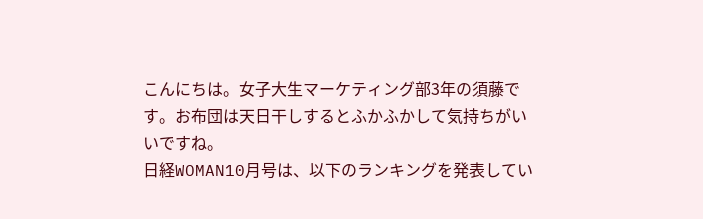こんにちは。女子大生マーケティング部3年の須藤です。お布団は天日干しするとふかふかして気持ちがいいですね。
日経WOMAN10月号は、以下のランキングを発表してい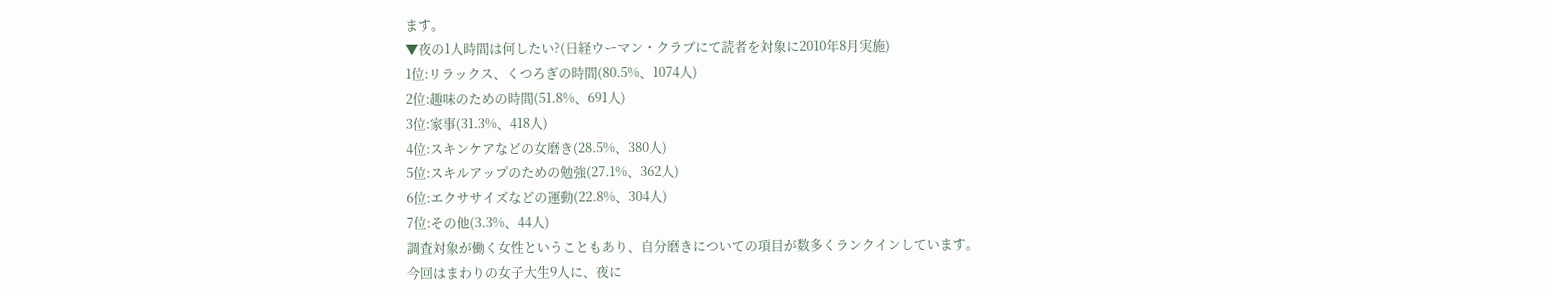ます。
▼夜の1人時間は何したい?(日経ウーマン・クラブにて読者を対象に2010年8月実施)
1位:リラックス、くつろぎの時間(80.5%、1074人)
2位:趣味のための時間(51.8%、691人)
3位:家事(31.3%、418人)
4位:スキンケアなどの女磨き(28.5%、380人)
5位:スキルアップのための勉強(27.1%、362人)
6位:エクササイズなどの運動(22.8%、304人)
7位:その他(3.3%、44人)
調査対象が働く女性ということもあり、自分磨きについての項目が数多くランクインしています。
今回はまわりの女子大生9人に、夜に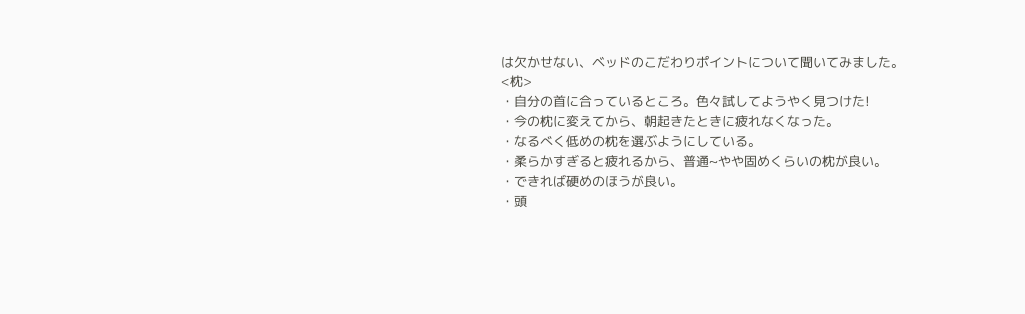は欠かせない、ベッドのこだわりポイントについて聞いてみました。
<枕>
・自分の首に合っているところ。色々試してようやく見つけた!
・今の枕に変えてから、朝起きたときに疲れなくなった。
・なるべく低めの枕を選ぶようにしている。
・柔らかすぎると疲れるから、普通~やや固めくらいの枕が良い。
・できれば硬めのほうが良い。
・頭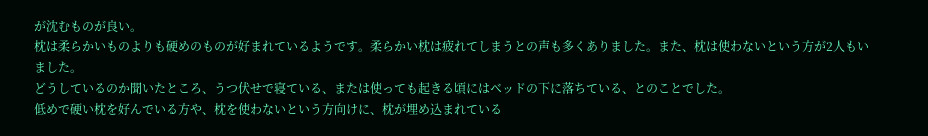が沈むものが良い。
枕は柔らかいものよりも硬めのものが好まれているようです。柔らかい枕は疲れてしまうとの声も多くありました。また、枕は使わないという方が2人もいました。
どうしているのか聞いたところ、うつ伏せで寝ている、または使っても起きる頃にはベッドの下に落ちている、とのことでした。
低めで硬い枕を好んでいる方や、枕を使わないという方向けに、枕が埋め込まれている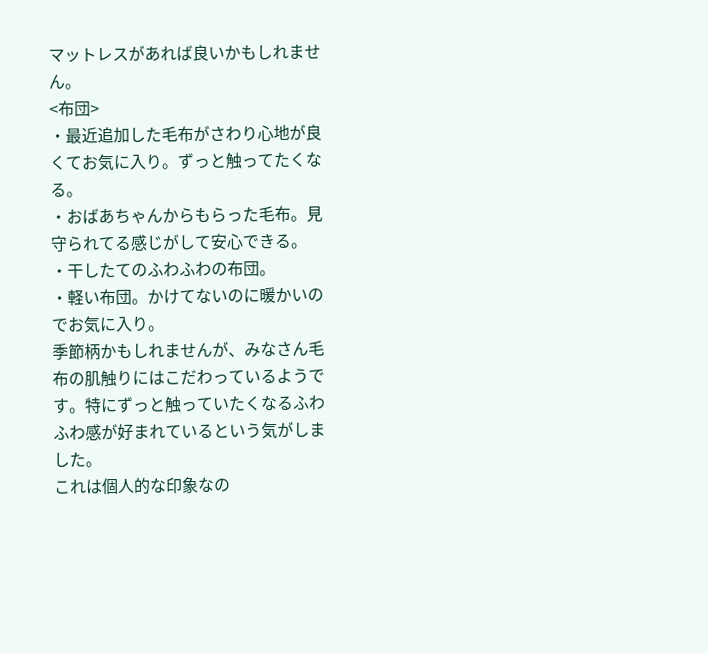マットレスがあれば良いかもしれません。
<布団>
・最近追加した毛布がさわり心地が良くてお気に入り。ずっと触ってたくなる。
・おばあちゃんからもらった毛布。見守られてる感じがして安心できる。
・干したてのふわふわの布団。
・軽い布団。かけてないのに暖かいのでお気に入り。
季節柄かもしれませんが、みなさん毛布の肌触りにはこだわっているようです。特にずっと触っていたくなるふわふわ感が好まれているという気がしました。
これは個人的な印象なの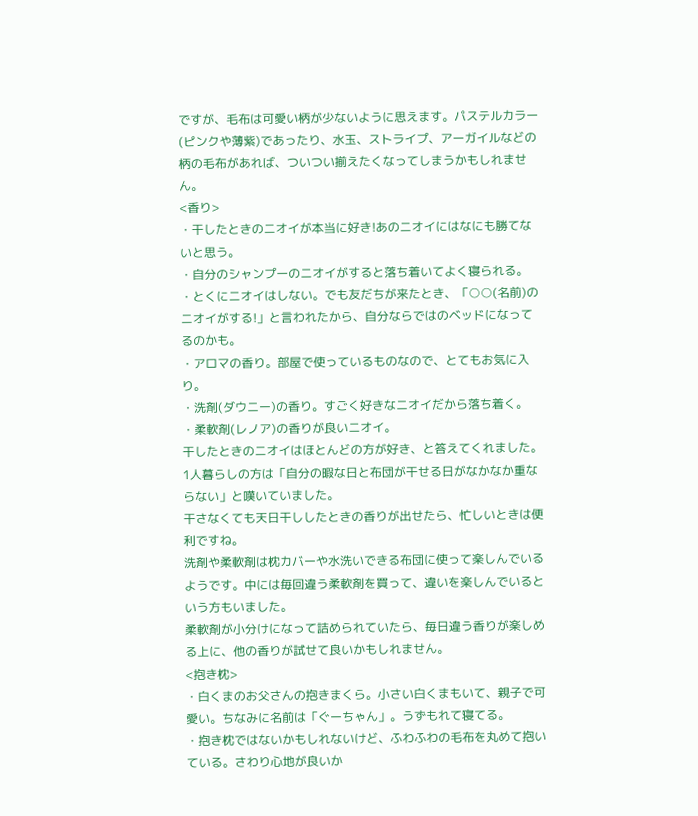ですが、毛布は可愛い柄が少ないように思えます。パステルカラー(ピンクや薄紫)であったり、水玉、ストライプ、アーガイルなどの柄の毛布があれば、ついつい揃えたくなってしまうかもしれません。
<香り>
・干したときのニオイが本当に好き!あのニオイにはなにも勝てないと思う。
・自分のシャンプーのニオイがすると落ち着いてよく寝られる。
・とくにニオイはしない。でも友だちが来たとき、「○○(名前)のニオイがする!」と言われたから、自分ならではのベッドになってるのかも。
・アロマの香り。部屋で使っているものなので、とてもお気に入り。
・洗剤(ダウニー)の香り。すごく好きなニオイだから落ち着く。
・柔軟剤(レノア)の香りが良いニオイ。
干したときのニオイはほとんどの方が好き、と答えてくれました。1人暮らしの方は「自分の暇な日と布団が干せる日がなかなか重ならない」と嘆いていました。
干さなくても天日干ししたときの香りが出せたら、忙しいときは便利ですね。
洗剤や柔軟剤は枕カバーや水洗いできる布団に使って楽しんでいるようです。中には毎回違う柔軟剤を買って、違いを楽しんでいるという方もいました。
柔軟剤が小分けになって詰められていたら、毎日違う香りが楽しめる上に、他の香りが試せて良いかもしれません。
<抱き枕>
・白くまのお父さんの抱きまくら。小さい白くまもいて、親子で可愛い。ちなみに名前は「ぐーちゃん」。うずもれて寝てる。
・抱き枕ではないかもしれないけど、ふわふわの毛布を丸めて抱いている。さわり心地が良いか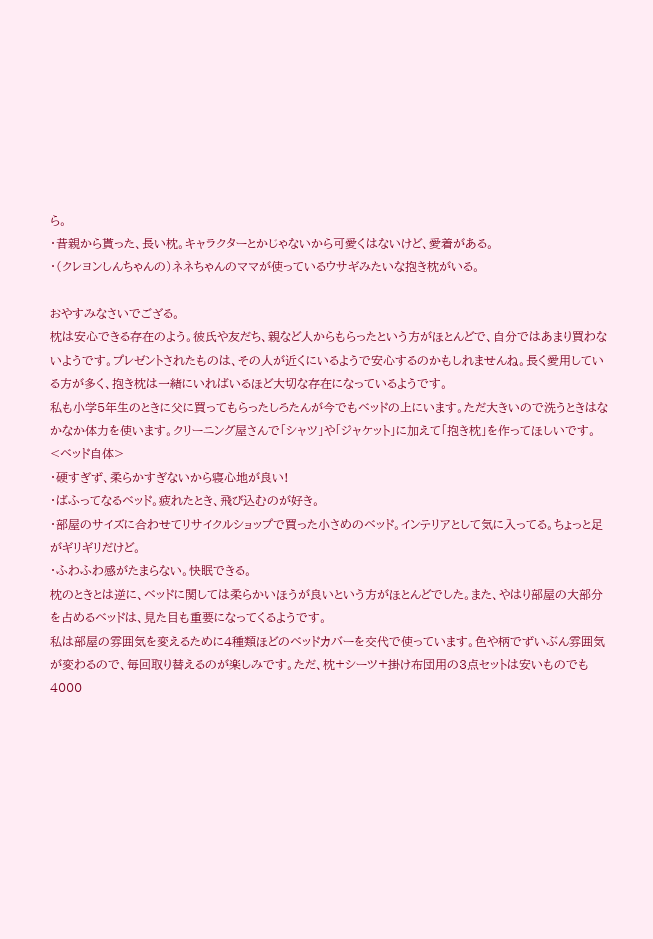ら。
・昔親から貰った、長い枕。キャラクターとかじゃないから可愛くはないけど、愛着がある。
・(クレヨンしんちゃんの)ネネちゃんのママが使っているウサギみたいな抱き枕がいる。

おやすみなさいでござる。
枕は安心できる存在のよう。彼氏や友だち、親など人からもらったという方がほとんどで、自分ではあまり買わないようです。プレゼントされたものは、その人が近くにいるようで安心するのかもしれませんね。長く愛用している方が多く、抱き枕は一緒にいればいるほど大切な存在になっているようです。
私も小学5年生のときに父に買ってもらったしろたんが今でもベッドの上にいます。ただ大きいので洗うときはなかなか体力を使います。クリーニング屋さんで「シャツ」や「ジャケット」に加えて「抱き枕」を作ってほしいです。
<ベッド自体>
・硬すぎず、柔らかすぎないから寝心地が良い!
・ばふってなるベッド。疲れたとき、飛び込むのが好き。
・部屋のサイズに合わせてリサイクルショップで買った小さめのベッド。インテリアとして気に入ってる。ちょっと足がギリギリだけど。
・ふわふわ感がたまらない。快眠できる。
枕のときとは逆に、ベッドに関しては柔らかいほうが良いという方がほとんどでした。また、やはり部屋の大部分を占めるベッドは、見た目も重要になってくるようです。
私は部屋の雰囲気を変えるために4種類ほどのベッドカバーを交代で使っています。色や柄でずいぶん雰囲気が変わるので、毎回取り替えるのが楽しみです。ただ、枕+シーツ+掛け布団用の3点セットは安いものでも4000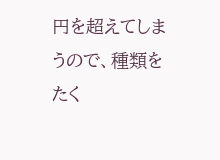円を超えてしまうので、種類をたく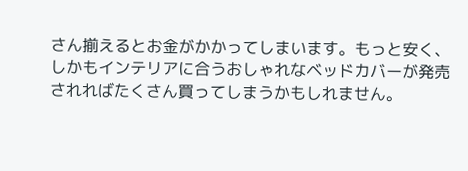さん揃えるとお金がかかってしまいます。もっと安く、しかもインテリアに合うおしゃれなベッドカバーが発売されればたくさん買ってしまうかもしれません。